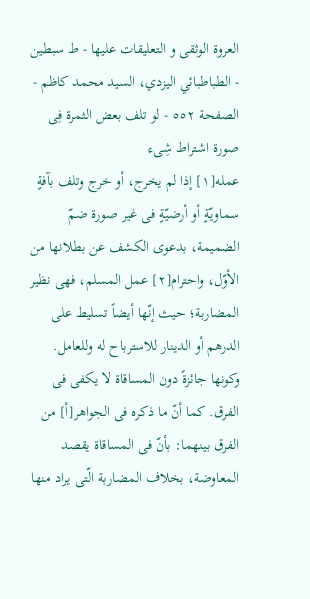العروة الوثقی و التعليقات عليها - ط سبطین - الطباطبائي اليزدي، السيد محمد كاظم - الصفحة ٥٥٢ - لو تلف بعض الثمرة فِی صورة اشتراط شِیء
عمله[١] إذا لم یخرج، أو خرج وتلف بآفةٍ سماویّةٍ أو أرضیّةٍ فی غیر صورة ضمّ الضمیمة، بدعوی الکشف عن بطلانها من الأوّل، واحترام[٢] عمل المسلم، فهی نظیر المضاربة؛ حیث إنّها أیضاً تسلیط علی الدرهم أو الدینار للاسترباح له وللعامل. وکونها جائزةً دون المساقاة لا یکفی فی الفرق. کما أنّ ما ذکره فی الجواهر[أ] من الفرق بینهما: بأنّ فی المساقاة یقصد المعاوضة، بخلاف المضاربة الّتی یراد منها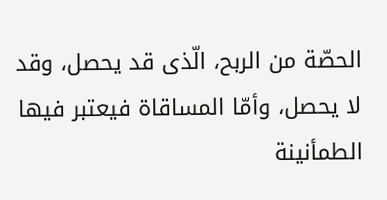الحصّة من الربح، الّذی قد یحصل، وقد لا یحصل، وأمّا المساقاة فیعتبر فیها الطمأنینة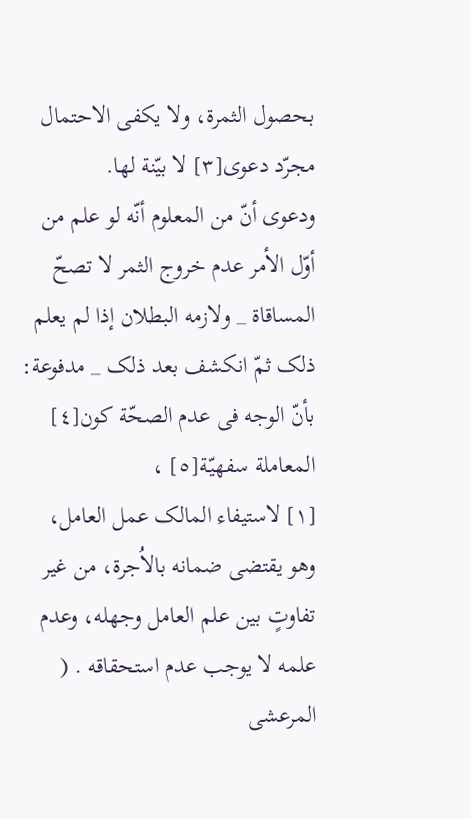بحصول الثمرة، ولا یکفی الاحتمال مجرّد دعوی[٣] لا بیّنة لها.
ودعوی أنّ من المعلوم أنّه لو علم من أوّل الأمر عدم خروج الثمر لا تصحّ المساقاة _ ولازمه البطلان إذا لم یعلم ذلک ثمّ انکشف بعد ذلک _ مدفوعة: بأنّ الوجه فی عدم الصحّة کون[٤] المعاملة سفهیّة[٥] ،
[١] لاستیفاء المالک عمل العامل، وهو یقتضی ضمانه بالاُجرة، من غیر تفاوتٍ بین علم العامل وجهله، وعدم علمه لا یوجب عدم استحقاقه . ( المرعشی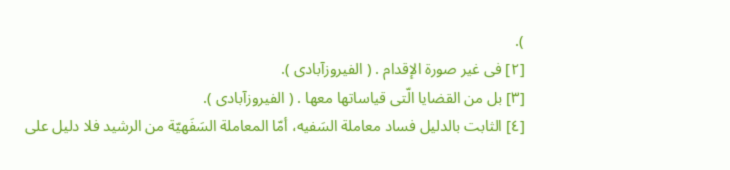).
[٢] فی غیر صورة الإقدام . ( الفیروزآبادی ).
[٣] بل من القضایا الّتی قیاساتها معها . ( الفیروزآبادی ).
[٤] الثابت بالدلیل فساد معاملة السَفیه، أمّا المعاملة السَفَهیّة من الرشید فلا دلیل علی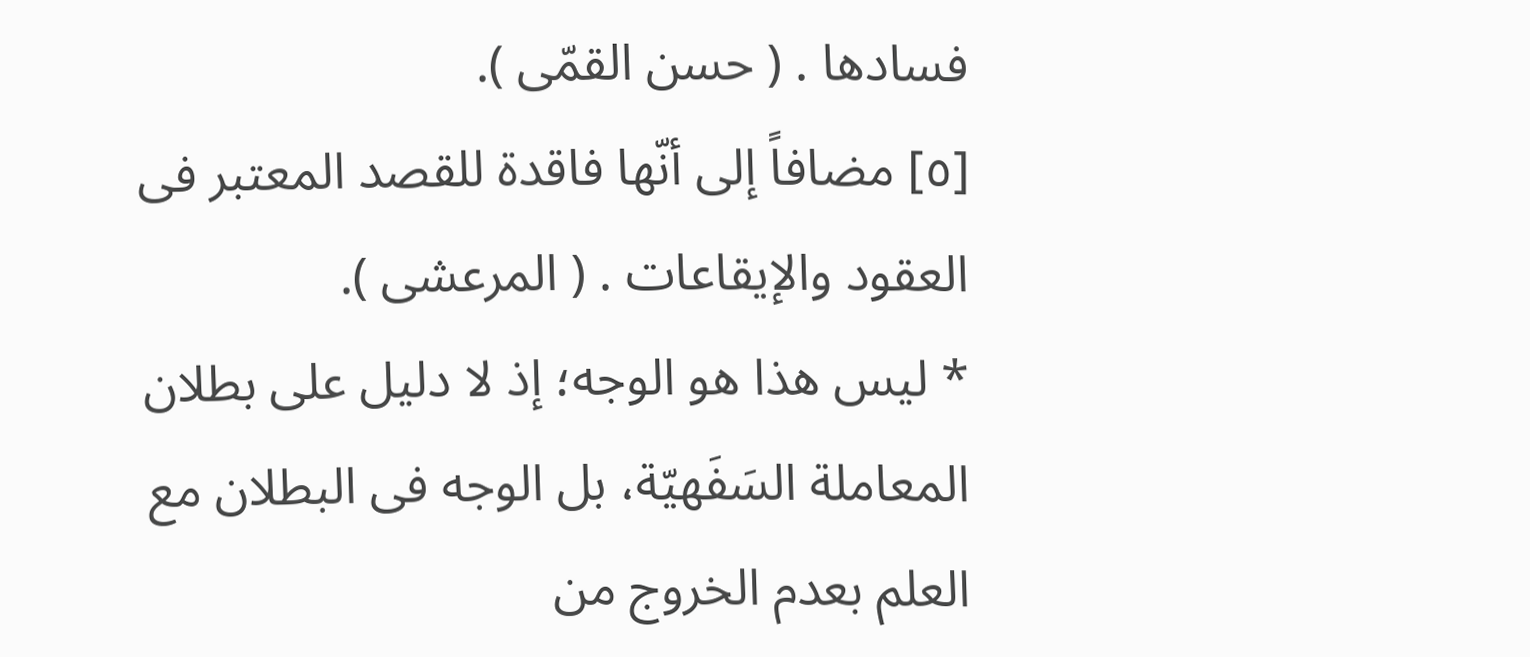فسادها . ( حسن القمّی ).
[٥] مضافاً إلی أنّها فاقدة للقصد المعتبر فی العقود والإیقاعات . ( المرعشی ).
* لیس هذا هو الوجه؛ إذ لا دلیل علی بطلان المعاملة السَفَهیّة، بل الوجه فی البطلان مع العلم بعدم الخروج من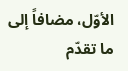الأوّل، مضافاً إلی ما تقدّم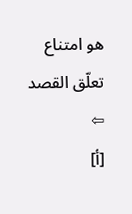هو امتناع تعلّق القصد ⇦
[أ]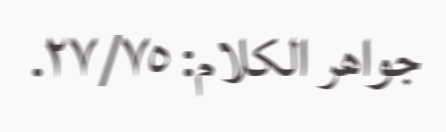جواهر الکلام: ٢٧/٧٥.